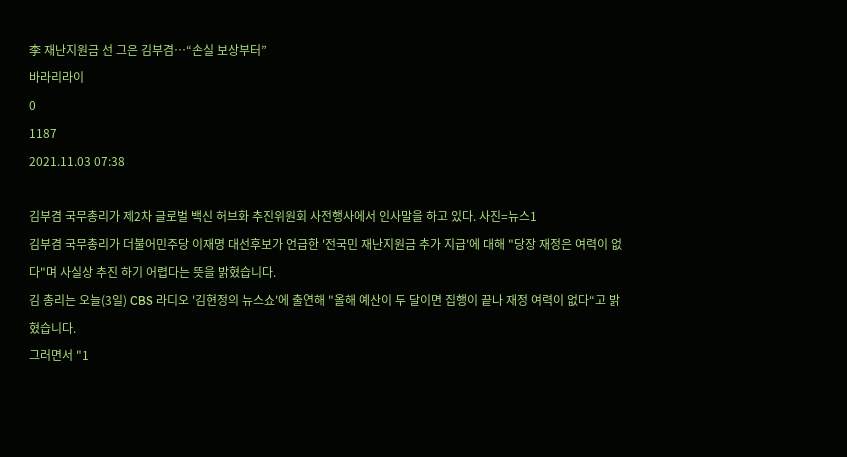李 재난지원금 선 그은 김부겸…“손실 보상부터”
바라리라이
0
1187
2021.11.03 07:38

김부겸 국무총리가 제2차 글로벌 백신 허브화 추진위원회 사전행사에서 인사말을 하고 있다. 사진=뉴스1
김부겸 국무총리가 더불어민주당 이재명 대선후보가 언급한 '전국민 재난지원금 추가 지급'에 대해 "당장 재정은 여력이 없다"며 사실상 추진 하기 어렵다는 뜻을 밝혔습니다.
김 총리는 오늘(3일) CBS 라디오 '김현정의 뉴스쇼'에 출연해 "올해 예산이 두 달이면 집행이 끝나 재정 여력이 없다“고 밝혔습니다.
그러면서 "1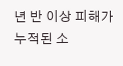년 반 이상 피해가 누적된 소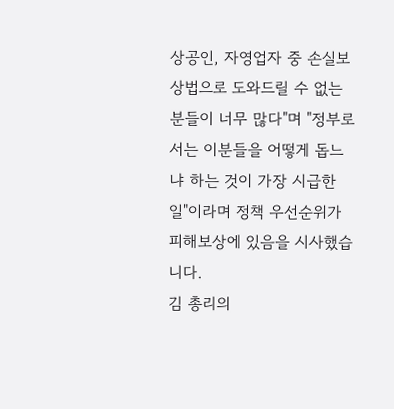상공인, 자영업자 중 손실보상법으로 도와드릴 수 없는 분들이 너무 많다"며 "정부로서는 이분들을 어떻게 돕느냐 하는 것이 가장 시급한 일"이라며 정책 우선순위가 피해보상에 있음을 시사했습니다.
김 총리의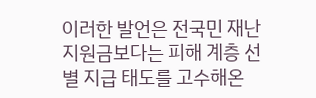이러한 발언은 전국민 재난지원금보다는 피해 계층 선별 지급 태도를 고수해온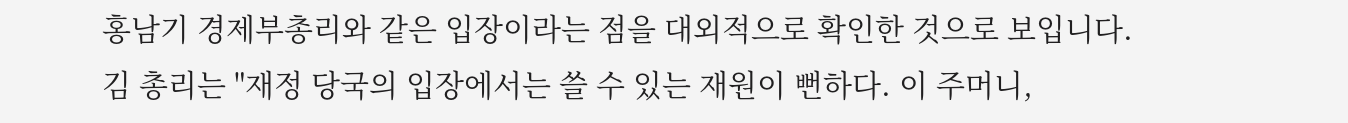홍남기 경제부총리와 같은 입장이라는 점을 대외적으로 확인한 것으로 보입니다.
김 총리는 "재정 당국의 입장에서는 쓸 수 있는 재원이 뻔하다. 이 주머니,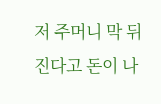저 주머니 막 뒤진다고 돈이 나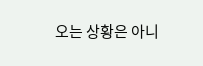오는 상황은 아니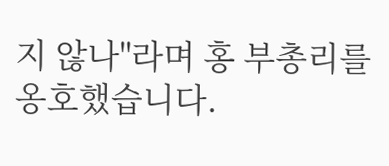지 않나"라며 홍 부총리를 옹호했습니다.